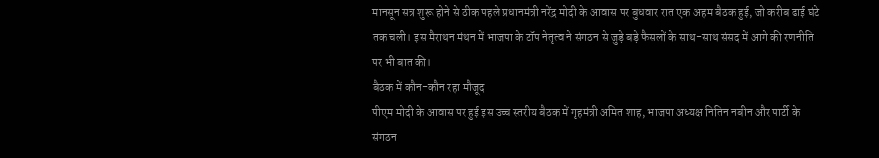मानसून सत्र शुरू होने से ठीक पहले प्रधानमंत्री नरेंद्र मोदी के आवास पर बुधवार रात एक अहम बैठक हुई, जो करीब ढाई घंटे तक चली। इस मैराथन मंथन में भाजपा के टॉप नेतृत्व ने संगठन से जुड़े बड़े फैसलों के साथ-साथ संसद में आगे की रणनीति पर भी बात की।
बैठक में कौन-कौन रहा मौजूद
पीएम मोदी के आवास पर हुई इस उच्च स्तरीय बैठक में गृहमंत्री अमित शाह, भाजपा अध्यक्ष नितिन नबीन और पार्टी के संगठन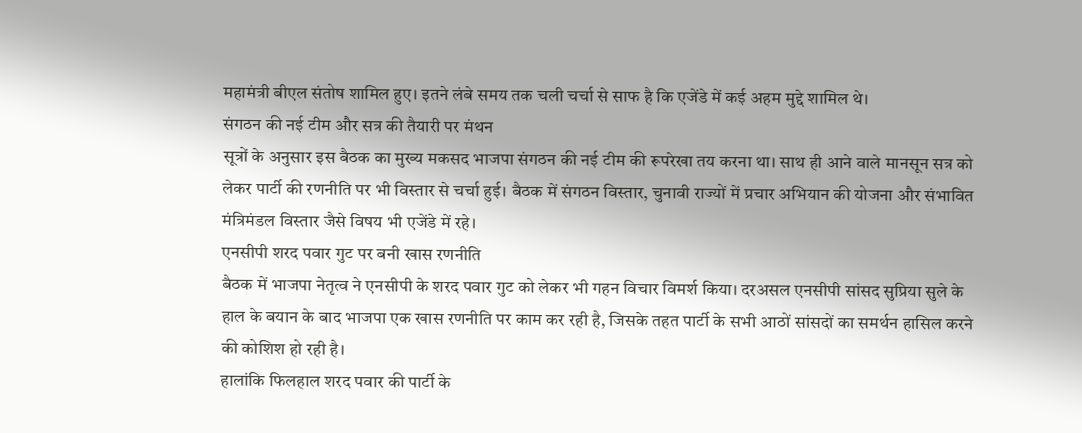महामंत्री बीएल संतोष शामिल हुए। इतने लंबे समय तक चली चर्चा से साफ है कि एजेंडे में कई अहम मुद्दे शामिल थे।
संगठन की नई टीम और सत्र की तैयारी पर मंथन
सूत्रों के अनुसार इस बैठक का मुख्य मकसद भाजपा संगठन की नई टीम की रूपरेखा तय करना था। साथ ही आने वाले मानसून सत्र को लेकर पार्टी की रणनीति पर भी विस्तार से चर्चा हुई। बैठक में संगठन विस्तार, चुनावी राज्यों में प्रचार अभियान की योजना और संभावित मंत्रिमंडल विस्तार जैसे विषय भी एजेंडे में रहे।
एनसीपी शरद पवार गुट पर बनी खास रणनीति
बैठक में भाजपा नेतृत्व ने एनसीपी के शरद पवार गुट को लेकर भी गहन विचार विमर्श किया। दरअसल एनसीपी सांसद सुप्रिया सुले के हाल के बयान के बाद भाजपा एक खास रणनीति पर काम कर रही है, जिसके तहत पार्टी के सभी आठों सांसदों का समर्थन हासिल करने की कोशिश हो रही है।
हालांकि फिलहाल शरद पवार की पार्टी के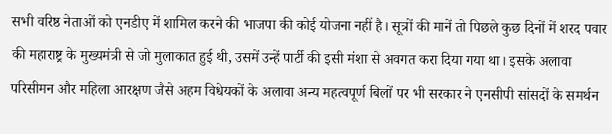सभी वरिष्ठ नेताओं को एनडीए में शामिल करने की भाजपा की कोई योजना नहीं है। सूत्रों की मानें तो पिछले कुछ दिनों में शरद पवार की महाराष्ट्र के मुख्यमंत्री से जो मुलाकात हुई थी, उसमें उन्हें पार्टी की इसी मंशा से अवगत करा दिया गया था। इसके अलावा परिसीमन और महिला आरक्षण जैसे अहम विधेयकों के अलावा अन्य महत्वपूर्ण बिलों पर भी सरकार ने एनसीपी सांसदों के समर्थन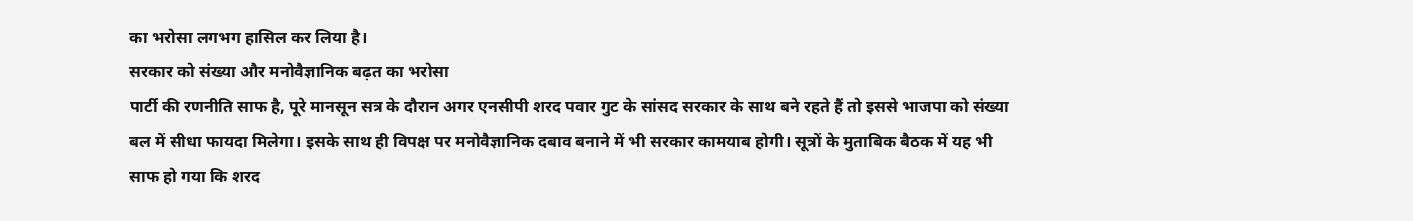का भरोसा लगभग हासिल कर लिया है।
सरकार को संख्या और मनोवैज्ञानिक बढ़त का भरोसा
पार्टी की रणनीति साफ है, पूरे मानसून सत्र के दौरान अगर एनसीपी शरद पवार गुट के सांसद सरकार के साथ बने रहते हैं तो इससे भाजपा को संख्या बल में सीधा फायदा मिलेगा। इसके साथ ही विपक्ष पर मनोवैज्ञानिक दबाव बनाने में भी सरकार कामयाब होगी। सूत्रों के मुताबिक बैठक में यह भी साफ हो गया कि शरद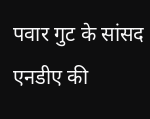पवार गुट के सांसद एनडीए की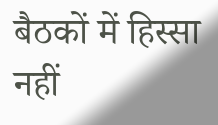बैठकों में हिस्सा नहीं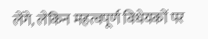लेंगे, लेकिन महत्वपूर्ण विधेयकों पर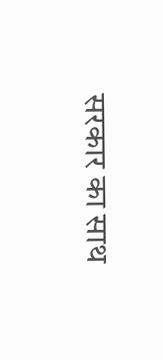सरकार का साथ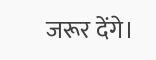जरूर देंगे।